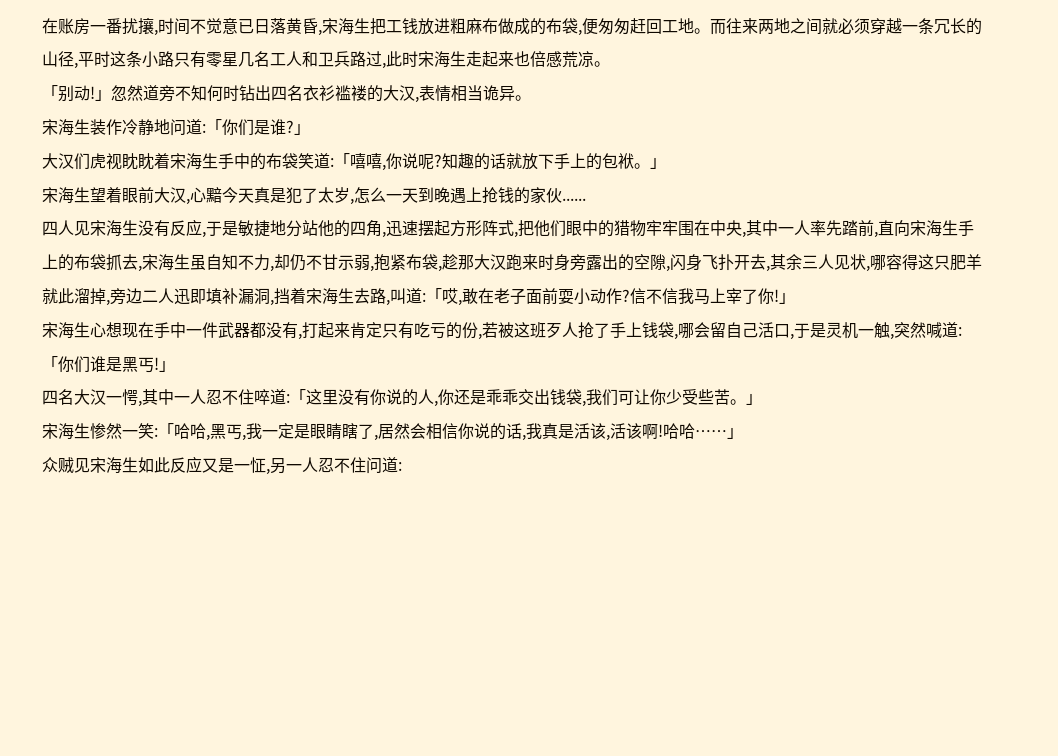在账房一番扰攘,时间不觉意已日落黄昏,宋海生把工钱放进粗麻布做成的布袋,便匆匆赶回工地。而往来两地之间就必须穿越一条冗长的山径,平时这条小路只有零星几名工人和卫兵路过,此时宋海生走起来也倍感荒凉。
「别动!」忽然道旁不知何时钻出四名衣衫褴褛的大汉,表情相当诡异。
宋海生装作冷静地问道:「你们是谁?」
大汉们虎视眈眈着宋海生手中的布袋笑道:「嘻嘻,你说呢?知趣的话就放下手上的包袱。」
宋海生望着眼前大汉,心黯今天真是犯了太岁,怎么一天到晚遇上抢钱的家伙......
四人见宋海生没有反应,于是敏捷地分站他的四角,迅速摆起方形阵式,把他们眼中的猎物牢牢围在中央,其中一人率先踏前,直向宋海生手上的布袋抓去,宋海生虽自知不力,却仍不甘示弱,抱紧布袋,趁那大汉跑来时身旁露出的空隙,闪身飞扑开去,其余三人见状,哪容得这只肥羊就此溜掉,旁边二人迅即填补漏洞,挡着宋海生去路,叫道:「哎,敢在老子面前耍小动作?信不信我马上宰了你!」
宋海生心想现在手中一件武器都没有,打起来肯定只有吃亏的份,若被这班歹人抢了手上钱袋,哪会留自己活口,于是灵机一触,突然喊道:「你们谁是黑丐!」
四名大汉一愕,其中一人忍不住啐道:「这里没有你说的人,你还是乖乖交出钱袋,我们可让你少受些苦。」
宋海生惨然一笑:「哈哈,黑丐,我一定是眼睛瞎了,居然会相信你说的话,我真是活该,活该啊!哈哈……」
众贼见宋海生如此反应又是一怔,另一人忍不住问道: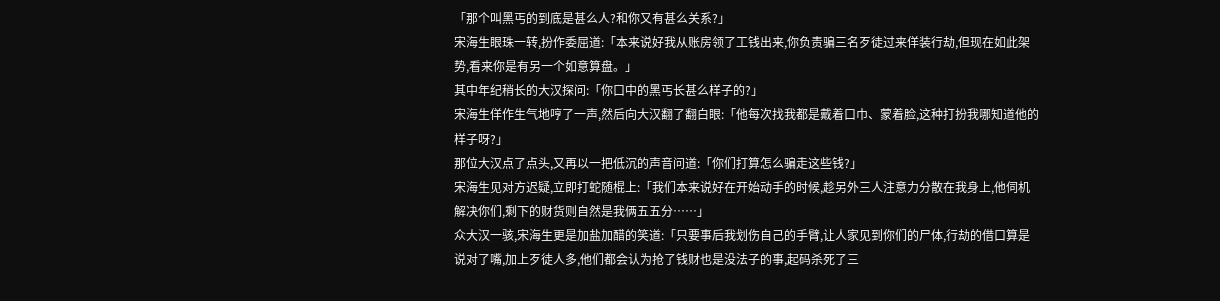「那个叫黑丐的到底是甚么人?和你又有甚么关系?」
宋海生眼珠一转,扮作委屈道:「本来说好我从账房领了工钱出来,你负责骗三名歹徒过来佯装行劫,但现在如此架势,看来你是有另一个如意算盘。」
其中年纪稍长的大汉探问:「你口中的黑丐长甚么样子的?」
宋海生佯作生气地哼了一声,然后向大汉翻了翻白眼:「他每次找我都是戴着口巾、蒙着脸,这种打扮我哪知道他的样子呀?」
那位大汉点了点头,又再以一把低沉的声音问道:「你们打算怎么骗走这些钱?」
宋海生见对方迟疑,立即打蛇随棍上:「我们本来说好在开始动手的时候,趁另外三人注意力分散在我身上,他伺机解决你们,剩下的财货则自然是我俩五五分……」
众大汉一骇,宋海生更是加盐加醋的笑道:「只要事后我划伤自己的手臂,让人家见到你们的尸体,行劫的借口算是说对了嘴,加上歹徒人多,他们都会认为抢了钱财也是没法子的事,起码杀死了三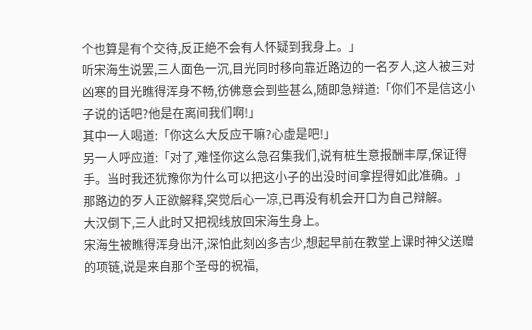个也算是有个交待,反正絶不会有人怀疑到我身上。」
听宋海生说罢,三人面色一沉,目光同时移向靠近路边的一名歹人,这人被三对凶寒的目光瞧得浑身不畅,彷佛意会到些甚么,随即急辩道:「你们不是信这小子说的话吧?他是在离间我们啊!」
其中一人喝道:「你这么大反应干嘛?心虚是吧!」
另一人呼应道:「对了,难怪你这么急召集我们,说有桩生意报酬丰厚,保证得手。当时我还犹豫你为什么可以把这小子的出没时间拿捏得如此准确。」
那路边的歹人正欲解释,突觉后心一凉,已再没有机会开口为自己辩解。
大汉倒下,三人此时又把视线放回宋海生身上。
宋海生被瞧得浑身出汗,深怕此刻凶多吉少,想起早前在教堂上课时神父送赠的项链,说是来自那个圣母的祝福,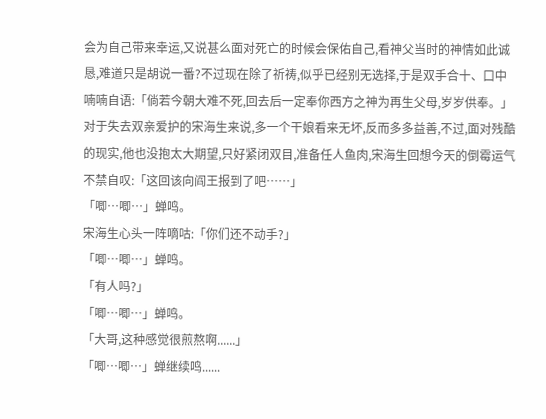会为自己带来幸运,又说甚么面对死亡的时候会保佑自己,看神父当时的神情如此诚恳,难道只是胡说一番?不过现在除了祈祷,似乎已经别无选择,于是双手合十、口中喃喃自语:「倘若今朝大难不死,回去后一定奉你西方之神为再生父母,岁岁供奉。」
对于失去双亲爱护的宋海生来说,多一个干娘看来无坏,反而多多益善,不过,面对残酷的现实,他也没抱太大期望,只好紧闭双目,准备任人鱼肉,宋海生回想今天的倒霉运气不禁自叹:「这回该向阎王报到了吧……」
「唧…唧…」蝉鸣。
宋海生心头一阵嘀咕:「你们还不动手?」
「唧…唧…」蝉鸣。
「有人吗?」
「唧…唧…」蝉鸣。
「大哥,这种感觉很煎熬啊......」
「唧…唧…」蝉继续鸣......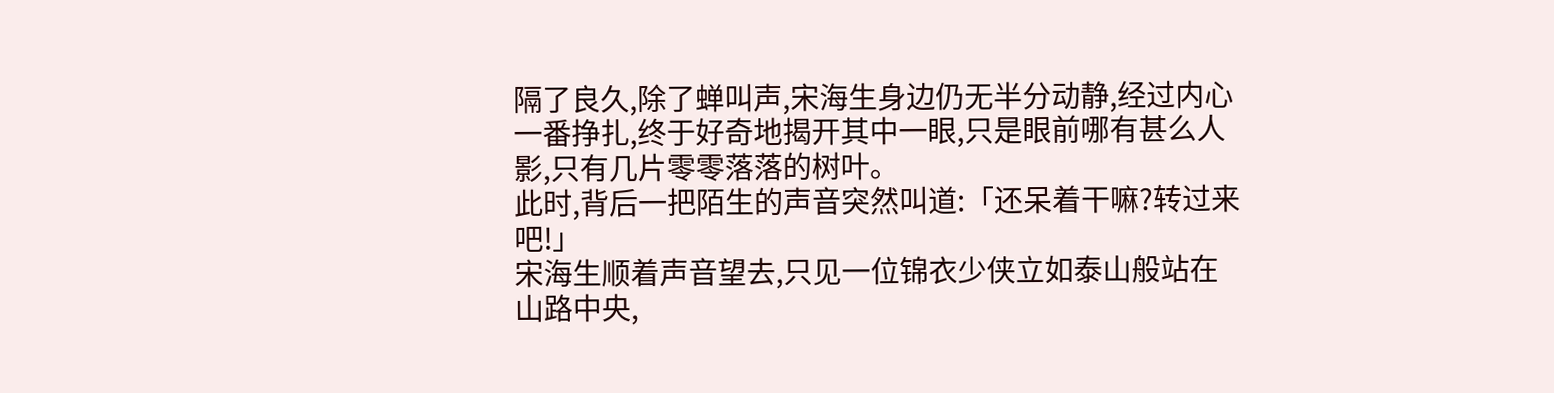隔了良久,除了蝉叫声,宋海生身边仍无半分动静,经过内心一番挣扎,终于好奇地揭开其中一眼,只是眼前哪有甚么人影,只有几片零零落落的树叶。
此时,背后一把陌生的声音突然叫道:「还呆着干嘛?转过来吧!」
宋海生顺着声音望去,只见一位锦衣少侠立如泰山般站在山路中央,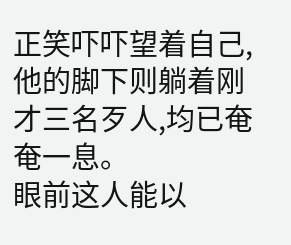正笑吓吓望着自己,他的脚下则躺着刚才三名歹人,均已奄奄一息。
眼前这人能以